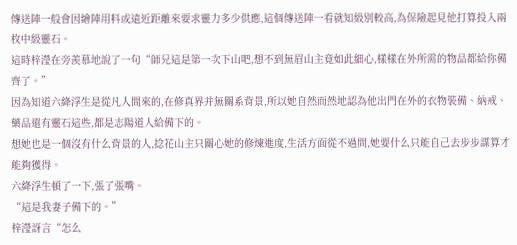傳送陣一般會因繪陣用料或遠近距離來要求靈力多少供應,這個傳送陣一看就知級別較高,為保險起見他打算投入兩枚中級靈石。
這時梓瀅在旁羨慕地說了一句“師兄這是第一次下山吧,想不到無眉山主竟如此細心,樣樣在外所需的物品都給你備齊了。”
因為知道六絳浮生是從凡人間來的,在修真界并無關系背景,所以她自然而然地認為他出門在外的衣物裝備、納戒、藥品還有靈石這些,都是志陽道人給備下的。
想她也是一個沒有什么背景的人,捻花山主只關心她的修煉進度,生活方面從不過問,她要什么只能自己去步步謀算才能夠獲得。
六絳浮生頓了一下,張了張嘴。
“這是我妻子備下的。”
梓瀅訝言“怎么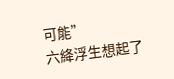可能”
六絳浮生想起了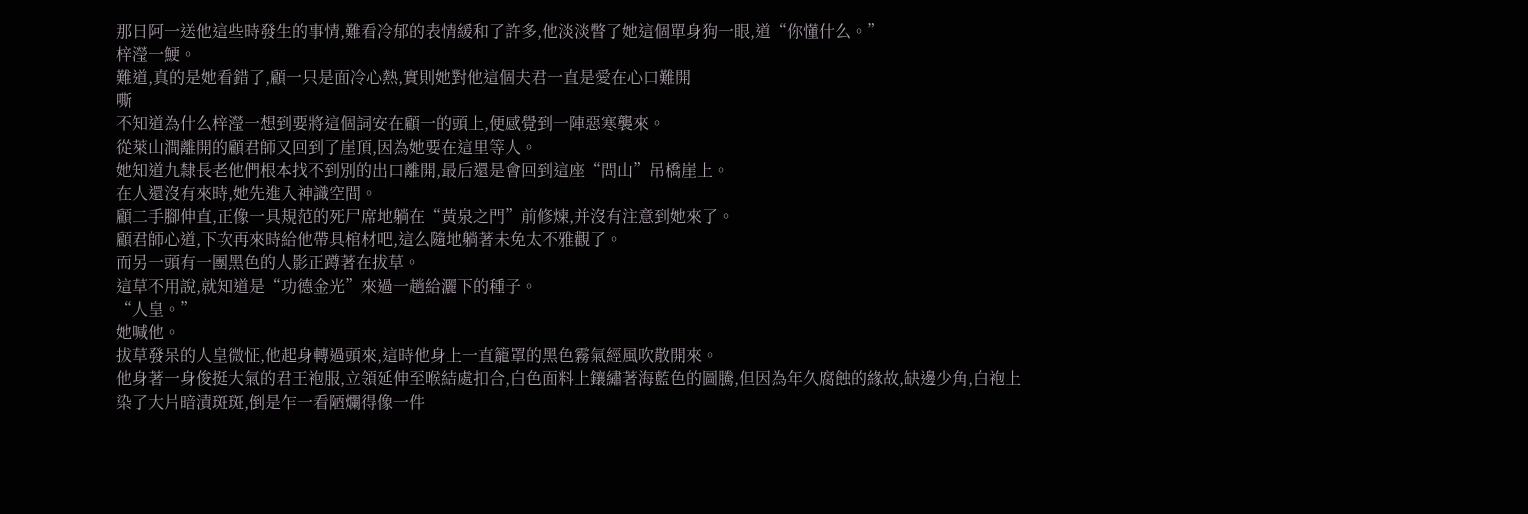那日阿一送他這些時發生的事情,難看冷郁的表情緩和了許多,他淡淡瞥了她這個單身狗一眼,道“你懂什么。”
梓瀅一鯁。
難道,真的是她看錯了,顧一只是面冷心熱,實則她對他這個夫君一直是愛在心口難開
嘶
不知道為什么梓瀅一想到要將這個詞安在顧一的頭上,便感覺到一陣惡寒襲來。
從萊山澗離開的顧君師又回到了崖頂,因為她要在這里等人。
她知道九隸長老他們根本找不到別的出口離開,最后還是會回到這座“問山”吊橋崖上。
在人還沒有來時,她先進入神識空間。
顧二手腳伸直,正像一具規范的死尸席地躺在“黃泉之門”前修煉,并沒有注意到她來了。
顧君師心道,下次再來時給他帶具棺材吧,這么隨地躺著未免太不雅觀了。
而另一頭有一團黑色的人影正蹲著在拔草。
這草不用說,就知道是“功德金光”來過一趟給灑下的種子。
“人皇。”
她喊他。
拔草發呆的人皇微怔,他起身轉過頭來,這時他身上一直籠罩的黑色霧氣經風吹散開來。
他身著一身俊挺大氣的君王袍服,立領延伸至喉結處扣合,白色面料上鑲繡著海藍色的圖騰,但因為年久腐蝕的緣故,缺邊少角,白袍上染了大片暗漬斑斑,倒是乍一看陋爛得像一件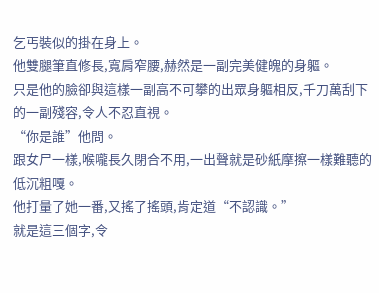乞丐裝似的掛在身上。
他雙腿筆直修長,寬肩窄腰,赫然是一副完美健魄的身軀。
只是他的臉卻與這樣一副高不可攀的出眾身軀相反,千刀萬刮下的一副殘容,令人不忍直視。
“你是誰”他問。
跟女尸一樣,喉嚨長久閉合不用,一出聲就是砂紙摩擦一樣難聽的低沉粗嘎。
他打量了她一番,又搖了搖頭,肯定道“不認識。”
就是這三個字,令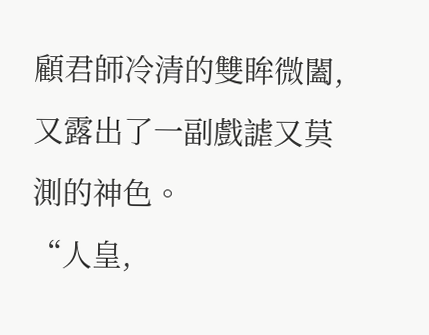顧君師冷清的雙眸微闔,又露出了一副戲謔又莫測的神色。
“人皇,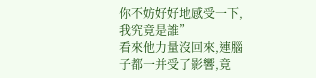你不妨好好地感受一下,我究竟是誰”
看來他力量沒回來,連腦子都一并受了影響,竟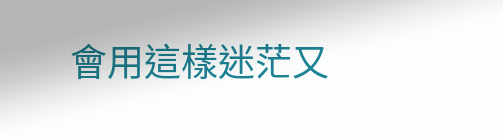會用這樣迷茫又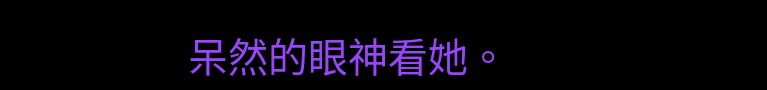呆然的眼神看她。